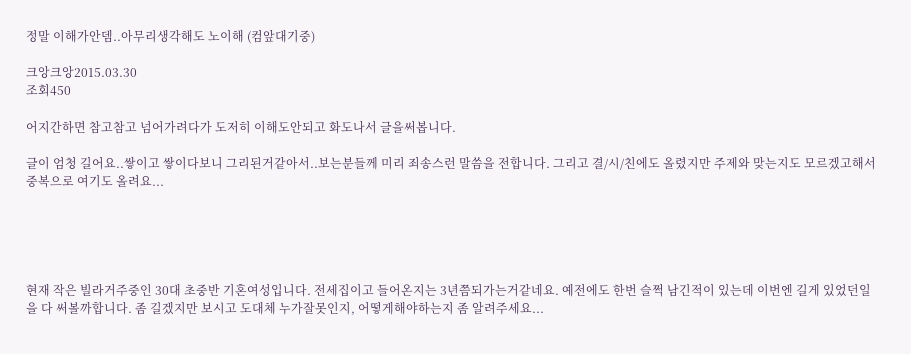정말 이해가안뎀..아무리생각해도 노이해 (컴앞대기중)

크앙크앙2015.03.30
조회450

어지간하면 참고참고 넘어가려다가 도저히 이해도안되고 화도나서 글을써봅니다.

글이 엄청 길어요..쌓이고 쌓이다보니 그리된거같아서..보는분들께 미리 죄송스런 말씀을 전합니다. 그리고 결/시/친에도 올렸지만 주제와 맞는지도 모르겠고해서 중복으로 여기도 올려요...





현재 작은 빌라거주중인 30대 초중반 기혼여성입니다. 전세집이고 들어온지는 3년쯤되가는거같네요. 예전에도 한번 슬쩍 남긴적이 있는데 이번엔 길게 있었던일을 다 써볼까합니다. 좀 길겠지만 보시고 도대체 누가잘못인지, 어떻게해야하는지 좀 알려주세요...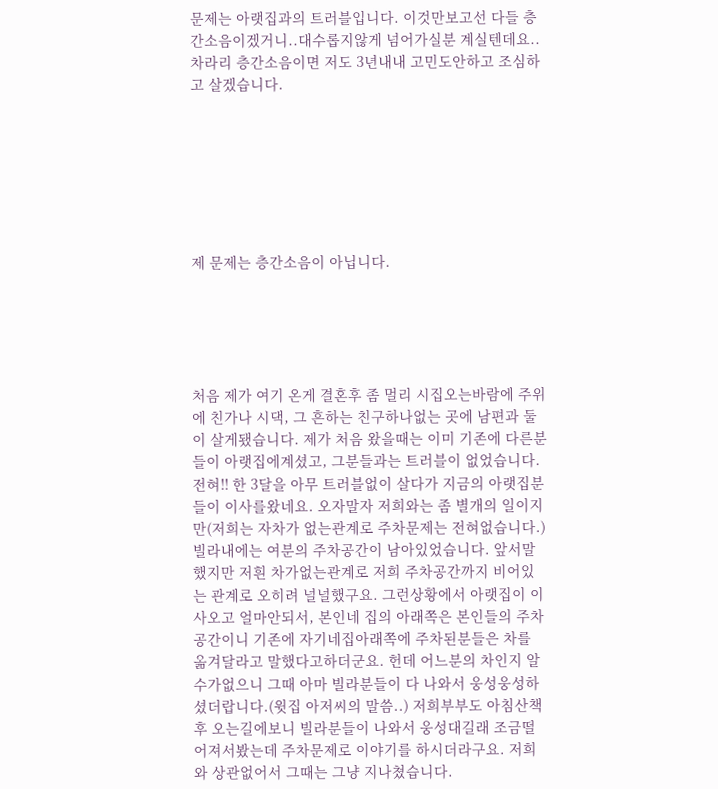문제는 아랫집과의 트러블입니다. 이것만보고선 다들 층간소음이겠거니..대수롭지않게 넘어가실분 계실텐데요..차라리 층간소음이면 저도 3년내내 고민도안하고 조심하고 살겠습니다.







제 문제는 층간소음이 아닙니다.





처음 제가 여기 온게 결혼후 좀 멀리 시집오는바람에 주위에 친가나 시댁, 그 흔하는 친구하나없는 곳에 남편과 둘이 살게됐습니다. 제가 처음 왔을때는 이미 기존에 다른분들이 아랫집에계셨고, 그분들과는 트러블이 없었습니다. 전혀!! 한 3달을 아무 트러블없이 살다가 지금의 아랫집분들이 이사를왔네요. 오자말자 저희와는 좀 별개의 일이지만(저희는 자차가 없는관계로 주차문제는 전혀없습니다.) 빌라내에는 여분의 주차공간이 남아있었습니다. 앞서말했지만 저흰 차가없는관계로 저희 주차공간까지 비어있는 관계로 오히려 널널했구요. 그런상황에서 아랫집이 이사오고 얼마안되서, 본인네 집의 아래쪽은 본인들의 주차공간이니 기존에 자기네집아래쪽에 주차된분들은 차를 옮겨달라고 말했다고하더군요. 헌데 어느분의 차인지 알수가없으니 그때 아마 빌라분들이 다 나와서 웅성웅성하셨더랍니다.(윗집 아저씨의 말씀..) 저희부부도 아침산책후 오는길에보니 빌라분들이 나와서 웅성대길래 조금떨어져서봤는데 주차문제로 이야기를 하시더라구요. 저희와 상관없어서 그때는 그냥 지나쳤습니다.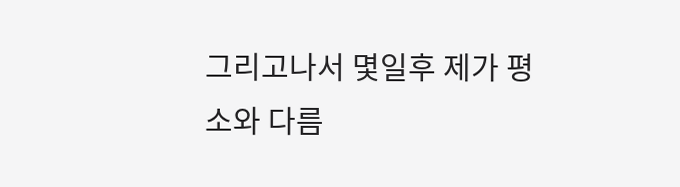그리고나서 몇일후 제가 평소와 다름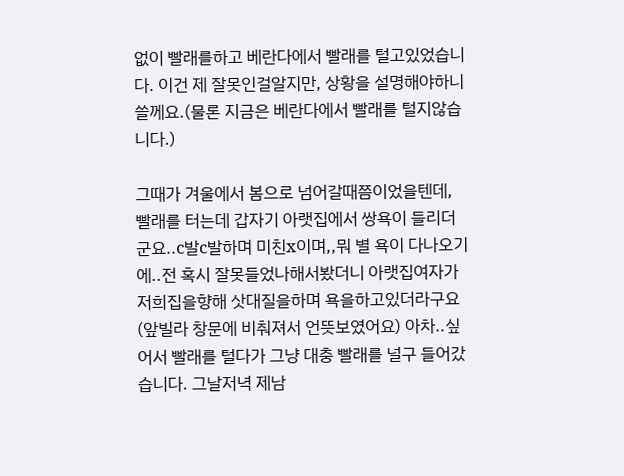없이 빨래를하고 베란다에서 빨래를 털고있었습니다. 이건 제 잘못인걸알지만, 상황을 설명해야하니 쓸께요.(물론 지금은 베란다에서 빨래를 털지않습니다.)

그때가 겨울에서 봄으로 넘어갈때쯤이었을텐데, 빨래를 터는데 갑자기 아랫집에서 쌍욕이 들리더군요..c발c발하며 미친x이며,,뭐 별 욕이 다나오기에..전 혹시 잘못들었나해서봤더니 아랫집여자가 저희집을향해 삿대질을하며 욕을하고있더라구요(앞빌라 창문에 비춰져서 언뜻보였어요) 아차..싶어서 빨래를 털다가 그냥 대충 빨래를 널구 들어갔습니다. 그날저녁 제남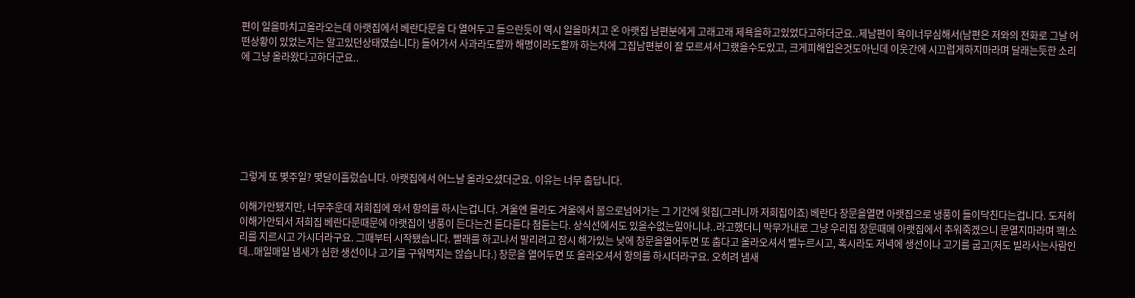편이 일을마치고올라오는데 아랫집에서 베란다문을 다 열어두고 들으란듯이 역시 일을마치고 온 아랫집 남편분에게 고래고래 제욕을하고있었다고하더군요..제남편이 욕이너무심해서(남편은 저와의 전화로 그날 어떤상황이 있었는지는 알고있던상태였습니다) 들어가서 사과라도할까 해명이라도할까 하는차에 그집남편분이 잘 모르셔서그랬을수도있고, 크게피해입은것도아닌데 이웃간에 시끄럽게하지마라며 달래는듯한 소리에 그냥 올라왔다고하더군요..







그렇게 또 몇주일? 몇달이흘렀습니다. 아랫집에서 어느날 올라오셨더군요. 이유는 너무 춥답니다.

이해가안됐지만, 너무추운데 저희집에 와서 항의를 하시는겁니다. 겨울엔 몰라도 겨울에서 봄으로넘어가는 그 기간에 윗집(그러니까 저희집이죠) 베란다 창문을열면 아랫집으로 냉풍이 들이닥친다는겁니다. 도저히 이해가안되서 저희집 베란다문때문에 아랫집이 냉풍이 든다는건 듣다듣다 첨듣는다. 상식선에서도 있을수없는일아니냐..라고했더니 막무가내로 그냥 우리집 창문때메 아랫집에서 추워죽겠으니 문열지마라며 꽥!소리를 지르시고 가시더라구요. 그때부터 시작됐습니다. 빨래를 하고나서 말리려고 잠시 해가있는 낮에 창문을열어두면 또 춥다고 올라오셔서 벨누르시고, 혹시라도 저녁에 생선이나 고기를 굽고(저도 빌라사는사람인데..매일매일 냄새가 심한 생선이나 고기를 구워먹지는 않습니다.) 창문을 열어두면 또 올라오셔서 항의를 하시더라구요. 오히려 냄새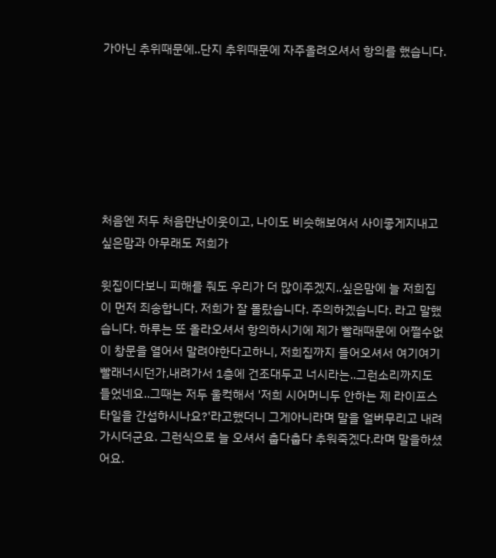가아닌 추위때문에..단지 추위때문에 자주올려오셔서 항의를 했습니다.







처음엔 저두 처음만난이웃이고, 나이도 비슷해보여서 사이좋게지내고싶은맘과 아무래도 저희가

윗집이다보니 피해를 줘도 우리가 더 많이주겠지..싶은맘에 늘 저희집이 먼저 죄송합니다. 저희가 잘 몰랐습니다. 주의하겠습니다. 라고 말했습니다. 하루는 또 올라오셔서 항의하시기에 제가 빨래때문에 어쩔수없이 창문을 열어서 말려야한다고하니, 저희집까지 들어오셔서 여기여기 빨래너시던가,내려가서 1층에 건조대두고 너시라는..그런소리까지도 들었네요..그때는 저두 울컥해서 '저희 시어머니두 안하는 제 라이프스타일을 간섭하시나요?'라고했더니 그게아니라며 말을 얼버무리고 내려가시더군요. 그런식으로 늘 오셔서 춥다춥다 추워죽겠다.라며 말을하셨어요.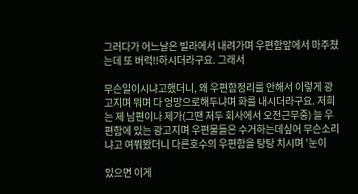그러다가 어느날은 빌라에서 내려가며 우편함앞에서 마주쳤는데 또 버럭!!하시더라구요. 그래서

무슨일이시냐고했더니, 왜 우편함정리를 안해서 이렇게 광고지며 뭐며 다 엉망으로해두냐며 화를 내시더라구요. 저희는 제 남편이나 제가(그땐 저두 회사에서 오전근무중) 늘 우편함에 있는 광고지며 우편물들은 수거하는데싶어 무슨소리냐고 여쭤봤더니 다른호수의 우편함을 탕탕 치시며 '눈이

있으면 이게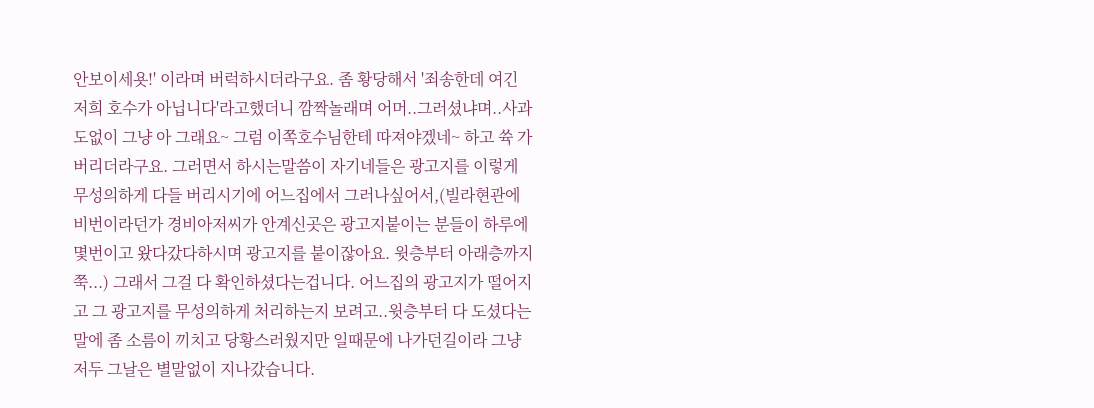안보이세욧!' 이라며 버럭하시더라구요. 좀 황당해서 '죄송한데 여긴 저희 호수가 아닙니다'라고했더니 깜짝놀래며 어머..그러셨냐며..사과도없이 그냥 아 그래요~ 그럼 이쪽호수님한테 따져야겠네~ 하고 쓕 가버리더라구요. 그러면서 하시는말씀이 자기네들은 광고지를 이렇게 무성의하게 다들 버리시기에 어느집에서 그러나싶어서,(빌라현관에 비번이라던가 경비아저씨가 안계신곳은 광고지붙이는 분들이 하루에 몇번이고 왔다갔다하시며 광고지를 붙이잖아요. 윗층부터 아래층까지 쭉...) 그래서 그걸 다 확인하셨다는겁니다. 어느집의 광고지가 떨어지고 그 광고지를 무성의하게 처리하는지 보려고..윗층부터 다 도셨다는 말에 좀 소름이 끼치고 당황스러웠지만 일때문에 나가던길이라 그냥 저두 그날은 별말없이 지나갔습니다.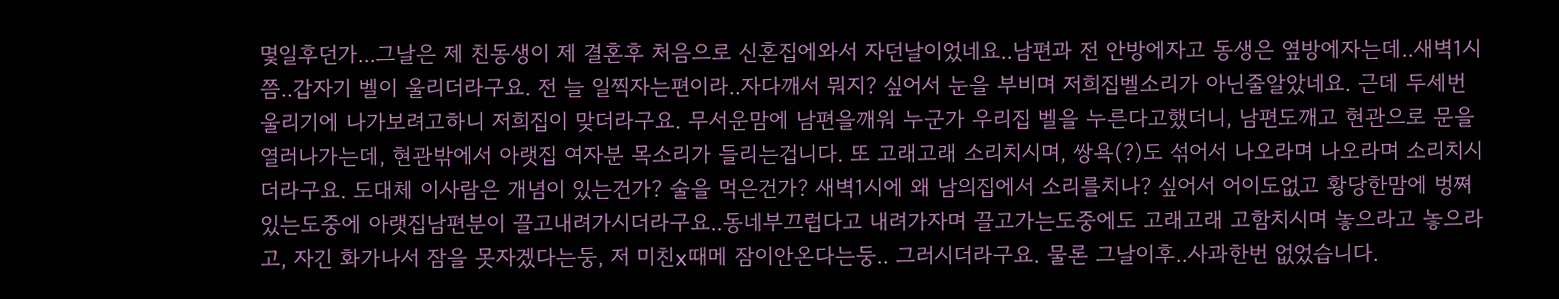몇일후던가...그날은 제 친동생이 제 결혼후 처음으로 신혼집에와서 자던날이었네요..남편과 전 안방에자고 동생은 옆방에자는데..새벽1시쯤..갑자기 벨이 울리더라구요. 전 늘 일찍자는편이라..자다깨서 뭐지? 싶어서 눈을 부비며 저희집벨소리가 아닌줄알았네요. 근데 두세번 울리기에 나가보려고하니 저희집이 맞더라구요. 무서운맘에 남편을깨워 누군가 우리집 벨을 누른다고했더니, 남편도깨고 현관으로 문을열러나가는데, 현관밖에서 아랫집 여자분 목소리가 들리는겁니다. 또 고래고래 소리치시며, 쌍욕(?)도 섞어서 나오라며 나오라며 소리치시더라구요. 도대체 이사람은 개념이 있는건가? 술을 먹은건가? 새벽1시에 왜 남의집에서 소리를치나? 싶어서 어이도없고 황당한맘에 벙쪄있는도중에 아랫집남편분이 끌고내려가시더라구요..동네부끄럽다고 내려가자며 끌고가는도중에도 고래고래 고함치시며 놓으라고 놓으라고, 자긴 화가나서 잠을 못자겠다는둥, 저 미친x때메 잠이안온다는둥.. 그러시더라구요. 물론 그날이후..사과한번 없었습니다.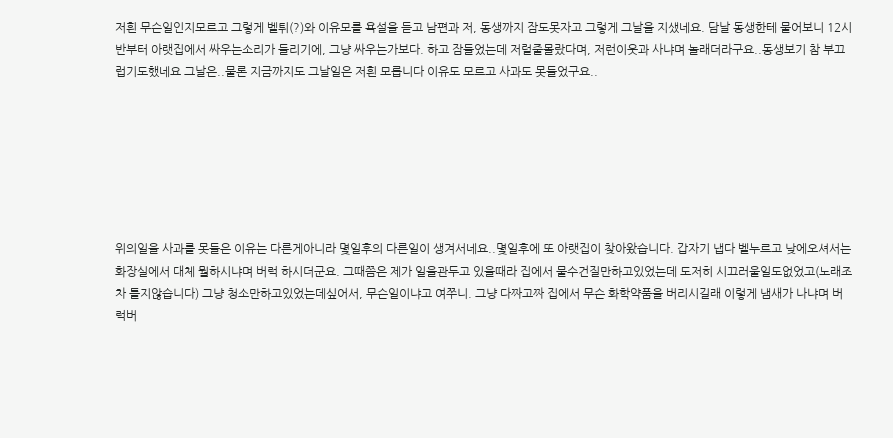저흰 무슨일인지모르고 그렇게 벨튀(?)와 이유모를 욕설을 듣고 남편과 저, 동생까지 잠도못자고 그렇게 그날을 지샜네요. 담날 동생한테 물어보니 12시반부터 아랫집에서 싸우는소리가 들리기에, 그냥 싸우는가보다. 하고 잠들었는데 저럴줄몰랐다며, 저런이웃과 사냐며 놀래더라구요..동생보기 참 부끄럽기도했네요 그날은..물론 지금까지도 그날일은 저흰 모릅니다 이유도 모르고 사과도 못들었구요..







위의일을 사과를 못들은 이유는 다른게아니라 몇일후의 다른일이 생겨서네요..몇일후에 또 아랫집이 찾아왔습니다. 갑자기 냅다 벨누르고 낮에오셔서는 화장실에서 대체 뭘하시냐며 버럭 하시더군요. 그때쯤은 제가 일을관두고 있을때라 집에서 물수건질만하고있었는데 도저히 시끄러울일도없었고(노래조차 틀지않습니다) 그냥 청소만하고있었는데싶어서, 무슨일이냐고 여쭈니. 그냥 다짜고짜 집에서 무슨 화학약품을 버리시길래 이렇게 냄새가 나냐며 버럭버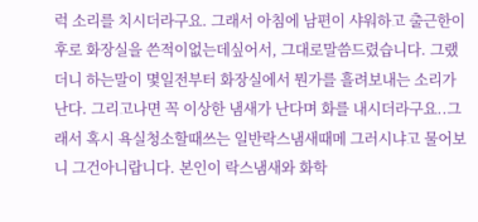럭 소리를 치시더라구요. 그래서 아침에 남편이 샤워하고 출근한이후로 화장실을 쓴적이없는데싶어서, 그대로말씀드렸습니다. 그랬더니 하는말이 몇일전부터 화장실에서 뭔가를 흘려보내는 소리가 난다. 그리고나면 꼭 이상한 냄새가 난다며 화를 내시더라구요..그래서 혹시 욕실청소할때쓰는 일반락스냄새때메 그러시냐고 물어보니 그건아니랍니다. 본인이 락스냄새와 화학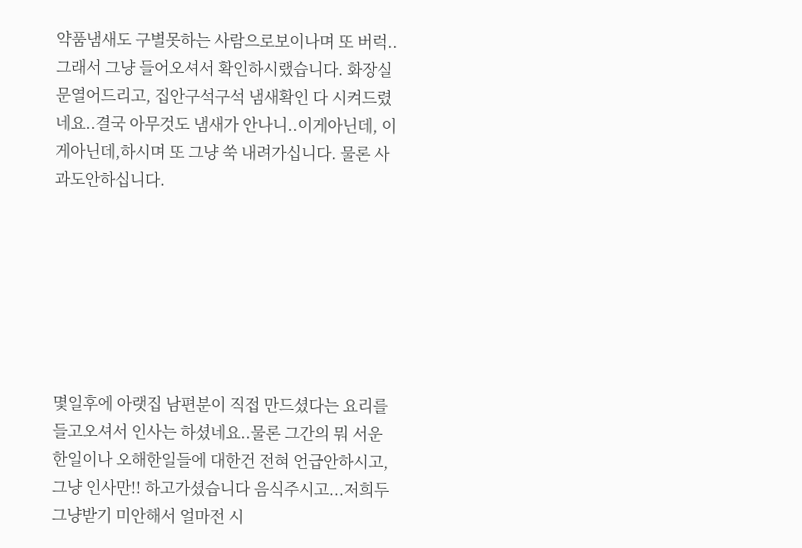약품냄새도 구별못하는 사람으로보이나며 또 버럭..그래서 그냥 들어오셔서 확인하시랬습니다. 화장실 문열어드리고, 집안구석구석 냄새확인 다 시켜드렸네요..결국 아무것도 냄새가 안나니..이게아닌데, 이게아닌데,하시며 또 그냥 쑥 내려가십니다. 물론 사과도안하십니다.







몇일후에 아랫집 남편분이 직접 만드셨다는 요리를 들고오셔서 인사는 하셨네요..물론 그간의 뭐 서운한일이나 오해한일들에 대한건 전혀 언급안하시고, 그냥 인사만!! 하고가셨습니다 음식주시고...저희두 그냥받기 미안해서 얼마전 시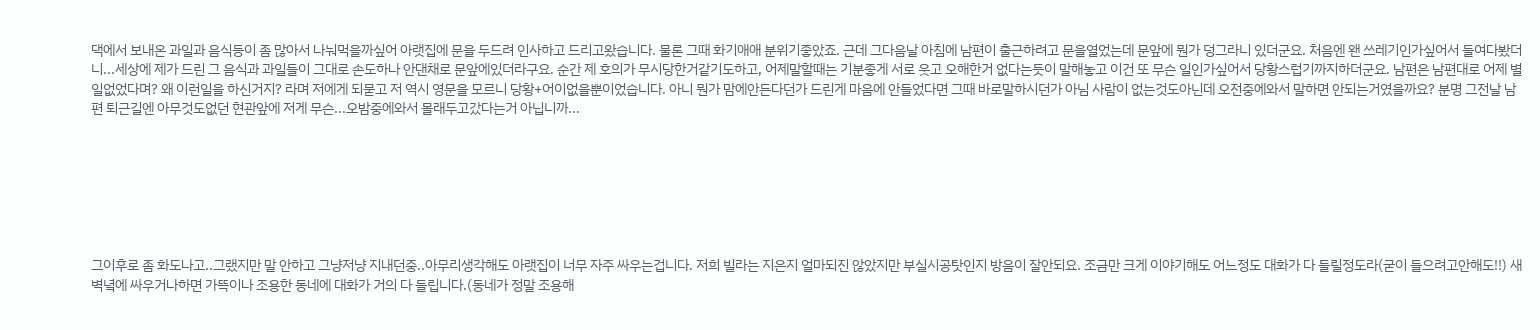댁에서 보내온 과일과 음식등이 좀 많아서 나눠먹을까싶어 아랫집에 문을 두드려 인사하고 드리고왔습니다. 물론 그때 화기애애 분위기좋았죠. 근데 그다음날 아침에 남편이 출근하려고 문을열었는데 문앞에 뭔가 덩그라니 있더군요. 처음엔 왠 쓰레기인가싶어서 들여다봤더니...세상에 제가 드린 그 음식과 과일들이 그대로 손도하나 안댄채로 문앞에있더라구요. 순간 제 호의가 무시당한거같기도하고, 어제말할때는 기분좋게 서로 웃고 오해한거 없다는듯이 말해놓고 이건 또 무슨 일인가싶어서 당황스럽기까지하더군요. 남편은 남편대로 어제 별일없었다며? 왜 이런일을 하신거지? 라며 저에게 되묻고 저 역시 영문을 모르니 당황+어이없을뿐이었습니다. 아니 뭔가 맘에안든다던가 드린게 마음에 안들었다면 그때 바로말하시던가 아님 사람이 없는것도아닌데 오전중에와서 말하면 안되는거였을까요? 분명 그전날 남편 퇴근길엔 아무것도없던 현관앞에 저게 무슨...오밤중에와서 몰래두고갔다는거 아닙니까...







그이후로 좀 화도나고..그랬지만 말 안하고 그냥저냥 지내던중..아무리생각해도 아랫집이 너무 자주 싸우는겁니다. 저희 빌라는 지은지 얼마되진 않았지만 부실시공탓인지 방음이 잘안되요. 조금만 크게 이야기해도 어느정도 대화가 다 들릴정도라(굳이 들으려고안해도!!) 새벽녘에 싸우거나하면 가뜩이나 조용한 동네에 대화가 거의 다 들립니다.(동네가 정말 조용해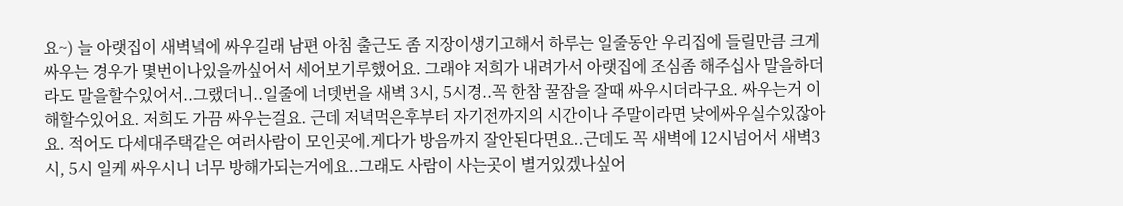요~) 늘 아랫집이 새벽녘에 싸우길래 남편 아침 출근도 좀 지장이생기고해서 하루는 일줄동안 우리집에 들릴만큼 크게싸우는 경우가 몇번이나있을까싶어서 세어보기루했어요. 그래야 저희가 내려가서 아랫집에 조심좀 해주십사 말을하더라도 말을할수있어서..그랬더니..일줄에 너뎃번을 새벽 3시, 5시경..꼭 한참 꿀잠을 잘때 싸우시더라구요. 싸우는거 이해할수있어요. 저희도 가끔 싸우는걸요. 근데 저녁먹은후부터 자기전까지의 시간이나 주말이라면 낮에싸우실수있잖아요. 적어도 다세대주택같은 여러사람이 모인곳에.게다가 방음까지 잘안된다면요..근데도 꼭 새벽에 12시넘어서 새벽3시, 5시 일케 싸우시니 너무 방해가되는거에요..그래도 사람이 사는곳이 별거있겠나싶어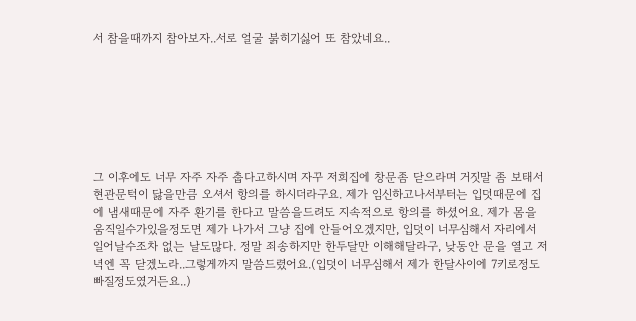서 참을때까지 참아보자..서로 얼굴 붉히기싫어 또 참았네요..







그 이후에도 너무 자주 자주 춥다고하시며 자꾸 저희집에 창문좀 닫으라며 거짓말 좀 보태서 현관문턱이 닳을만큼 오셔서 항의를 하시더라구요. 제가 임신하고나서부터는 입덧때문에 집에 냄새때문에 자주 환기를 한다고 말씀을드려도 지속적으로 항의를 하셨어요. 제가 몸을 움직일수가있을정도면 제가 나가서 그냥 집에 안들어오겠지만, 입덧이 너무심해서 자리에서 일어날수조차 없는 날도많다. 정말 죄송하지만 한두달만 이해해달라구, 낮동안 문을 열고 저녁엔 꼭 닫겠노라..그렇게까지 말씀드렸어요.(입덧이 너무심해서 제가 한달사이에 7키로정도 빠질정도였거든요..)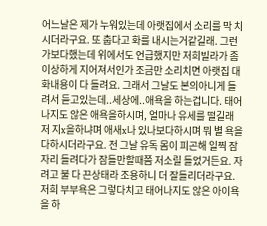어느날은 제가 누워있는데 아랫집에서 소리를 막 치시더라구요. 또 춥다고 화를 내시는거같길래. 그런가보다했는데 위에서도 언급했지만 저희빌라가 좀 이상하게 지어져서인가 조금만 소리치면 아랫집 대화내용이 다 들려요. 그래서 그날도 본의아니게 들려서 듣고있는데..세상에..애욕을 하는겁니다. 태어나지도 않은 애욕을하시며, 얼마나 유세를 떨길래 저 지x을하냐며 애새x나 있나보다하시며 뭐 별 욕을 다하시더라구요. 전 그날 유독 몸이 피곤해 일찍 잠자리 들려다가 잠들만할때쯤 저소릴 들었거든요. 자려고 불 다 끈상태라 조용하니 더 잘들리더라구요. 저희 부부욕은 그렇다치고 태어나지도 않은 아이욕을 하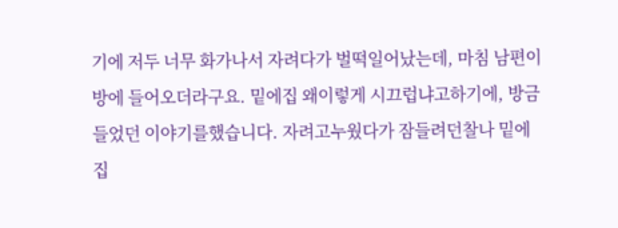기에 저두 너무 화가나서 자려다가 벌떡일어났는데, 마침 남편이 방에 들어오더라구요. 밑에집 왜이렇게 시끄럽냐고하기에, 방금 들었던 이야기를했습니다. 자려고누웠다가 잠들려던찰나 밑에집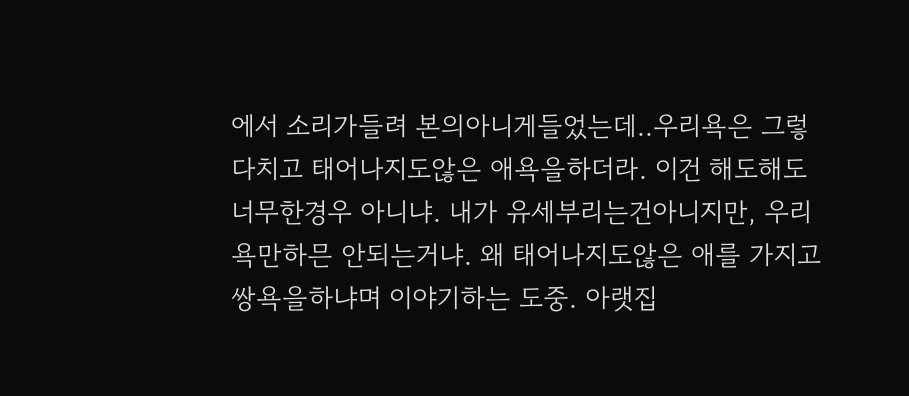에서 소리가들려 본의아니게들었는데..우리욕은 그렇다치고 태어나지도않은 애욕을하더라. 이건 해도해도 너무한경우 아니냐. 내가 유세부리는건아니지만, 우리욕만하믄 안되는거냐. 왜 태어나지도않은 애를 가지고 쌍욕을하냐며 이야기하는 도중. 아랫집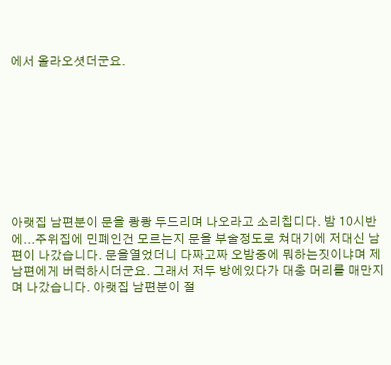에서 올라오셧더군요.









아랫집 남편분이 문을 쾅쾅 두드리며 나오라고 소리칩디다. 밤 10시반에...주위집에 민폐인건 모르는지 문을 부술정도로 쳐대기에 저대신 남편이 나갔습니다. 문을열었더니 다짜고짜 오밤중에 뭐하는짓이냐며 제 남편에게 버럭하시더군요. 그래서 저두 방에있다가 대충 머리를 매만지며 나갔습니다. 아랫집 남편분이 절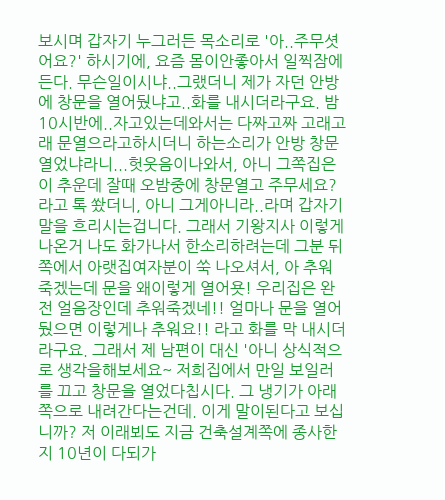보시며 갑자기 누그러든 목소리로 '아..주무셧어요?' 하시기에, 요즘 몸이안좋아서 일찍잠에든다. 무슨일이시냐..그랬더니 제가 자던 안방에 창문을 열어뒀냐고..화를 내시더라구요. 밤 10시반에..자고있는데와서는 다짜고짜 고래고래 문열으라고하시더니 하는소리가 안방 창문열었냐라니...헛웃음이나와서, 아니 그쪽집은 이 추운데 잘때 오밤중에 창문열고 주무세요? 라고 톡 쐈더니, 아니 그게아니라..라며 갑자기 말을 흐리시는겁니다. 그래서 기왕지사 이렇게 나온거 나도 화가나서 한소리하려는데 그분 뒤쪽에서 아랫집여자분이 쑥 나오셔서, 아 추워죽겠는데 문을 왜이렇게 열어욧! 우리집은 완전 얼음장인데 추워죽겠네!! 얼마나 문을 열어뒀으면 이렇게나 추워요!! 라고 화를 막 내시더라구요. 그래서 제 남편이 대신 '아니 상식적으로 생각을해보세요~ 저희집에서 만일 보일러를 끄고 창문을 열었다칩시다. 그 냉기가 아래쪽으로 내려간다는건데. 이게 말이된다고 보십니까? 저 이래뵈도 지금 건축설계쪽에 종사한지 10년이 다되가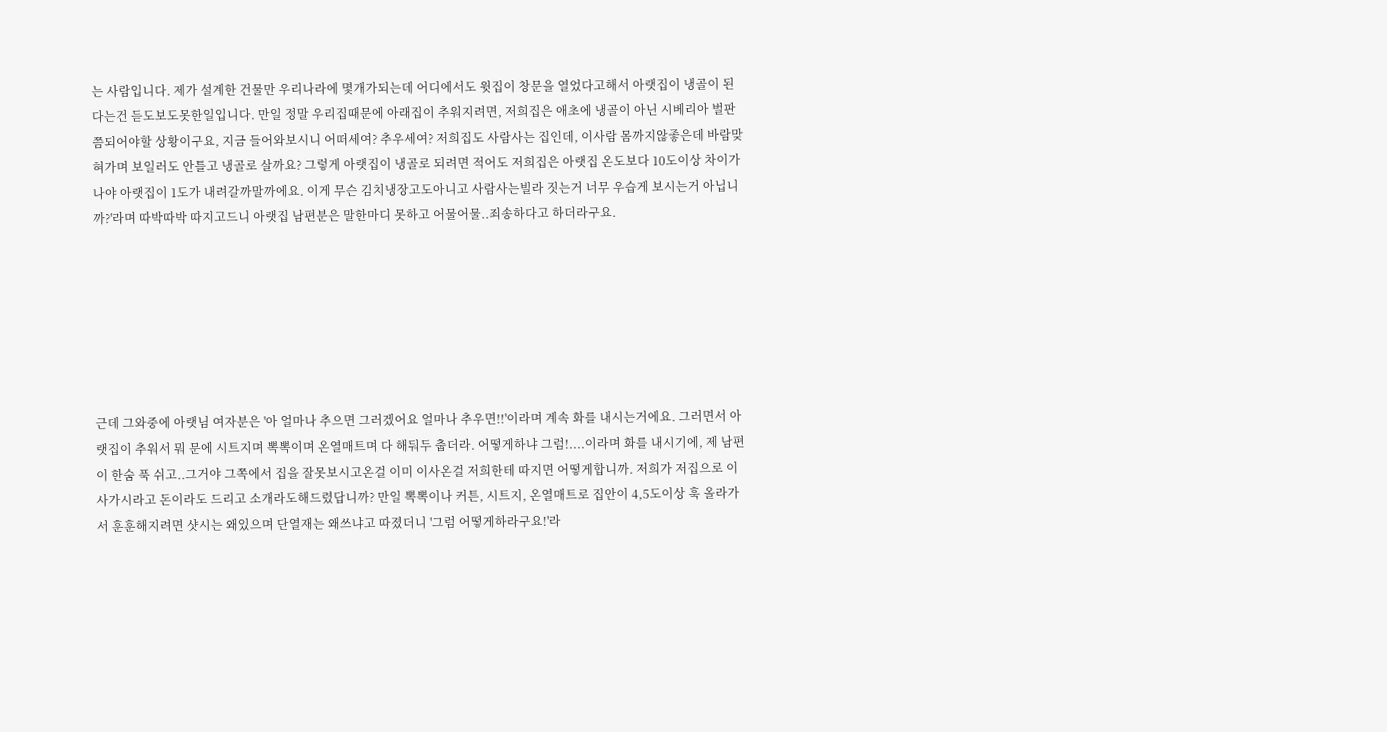는 사람입니다. 제가 설계한 건물만 우리나라에 몇개가되는데 어디에서도 윗집이 창문을 열었다고해서 아랫집이 냉골이 된다는건 듣도보도못한일입니다. 만일 정말 우리집때문에 아래집이 추워지려면, 저희집은 애초에 냉골이 아닌 시베리아 벌판쯤되어야할 상황이구요, 지금 들어와보시니 어떠세여? 추우세여? 저희집도 사람사는 집인데, 이사람 몸까지않좋은데 바람맞혀가며 보일러도 안틀고 냉골로 살까요? 그렇게 아랫집이 냉골로 되려면 적어도 저희집은 아랫집 온도보다 10도이상 차이가나야 아랫집이 1도가 내려갈까말까에요. 이게 무슨 김치냉장고도아니고 사람사는빌라 짓는거 너무 우습게 보시는거 아닙니까?'라며 따박따박 따지고드니 아랫집 남편분은 말한마디 못하고 어물어물..죄송하다고 하더라구요.







근데 그와중에 아랫님 여자분은 '아 얼마나 추으면 그러겠어요 얼마나 추우면!!'이라며 계속 화를 내시는거에요. 그러면서 아랫집이 추워서 뭐 문에 시트지며 뽁뽁이며 온열매트며 다 해둬두 춥더라. 어떻게하냐 그럼!....이라며 화를 내시기에, 제 남편이 한숨 푹 쉬고..그거야 그쪽에서 집을 잘못보시고온걸 이미 이사온걸 저희한테 따지면 어떻게합니까. 저희가 저집으로 이사가시라고 돈이라도 드리고 소개라도해드렸답니까? 만일 뽁뽁이나 커튼, 시트지, 온열매트로 집안이 4,5도이상 훅 올라가서 훈훈해지려면 샷시는 왜있으며 단열재는 왜쓰냐고 따졌더니 '그럼 어떻게하라구요!'라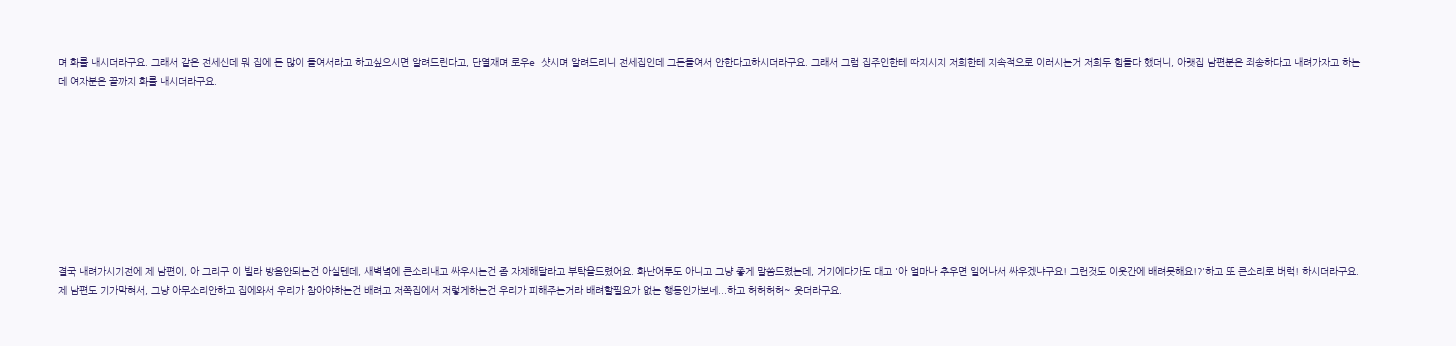며 화를 내시더라구요. 그래서 같은 전세신데 뭐 집에 돈 많이 들여서라고 하고싶으시면 알려드린다고, 단열재며 로우e 샷시며 알려드리니 전세집인데 그돈들여서 안한다고하시더라구요. 그래서 그럼 집주인한테 따지시지 저희한테 지속적으로 이러시는거 저희두 힘들다 했더니, 아랫집 남편분은 죄송하다고 내려가자고 하는데 여자분은 끝까지 화를 내시더라구요.









결국 내려가시기전에 제 남편이, 아 그리구 이 빌라 방음안되는건 아실텐데, 새벽녘에 큰소리내고 싸우시는건 좀 자제해달라고 부탁을드렸어요. 화난어투도 아니고 그냥 좋게 말씀드렸는데, 거기에다가도 대고 '아 얼마나 추우면 일어나서 싸우겠냐구요! 그런것도 이웃간에 배려못해요!?'하고 또 큰소리로 버럭! 하시더라구요. 제 남편도 기가막혀서, 그냥 아무소리안하고 집에와서 우리가 참아야하는건 배려고 저쪽집에서 저렇게하는건 우리가 피해주는거라 배려할필요가 없는 행동인가보네...하고 허허허허~ 웃더라구요.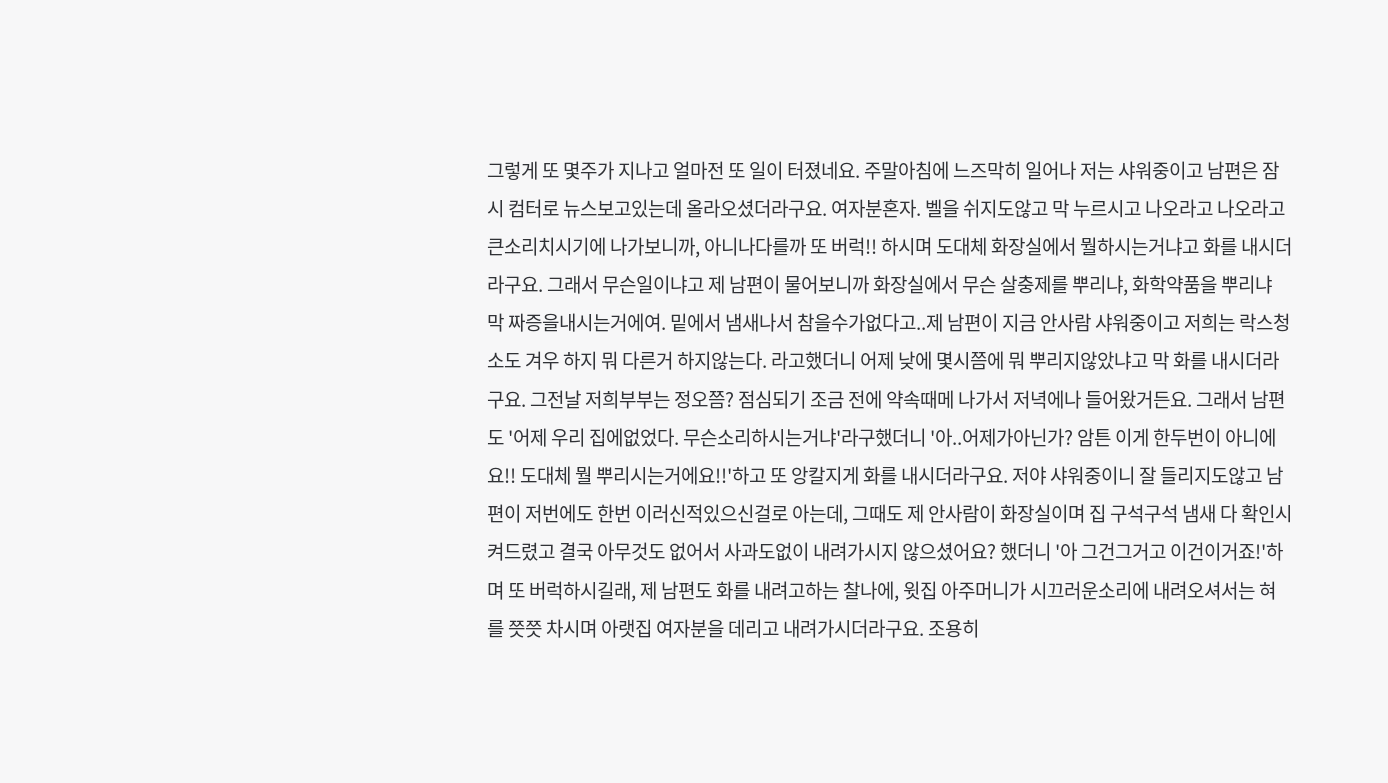그렇게 또 몇주가 지나고 얼마전 또 일이 터졌네요. 주말아침에 느즈막히 일어나 저는 샤워중이고 남편은 잠시 컴터로 뉴스보고있는데 올라오셨더라구요. 여자분혼자. 벨을 쉬지도않고 막 누르시고 나오라고 나오라고 큰소리치시기에 나가보니까, 아니나다를까 또 버럭!! 하시며 도대체 화장실에서 뭘하시는거냐고 화를 내시더라구요. 그래서 무슨일이냐고 제 남편이 물어보니까 화장실에서 무슨 살충제를 뿌리냐, 화학약품을 뿌리냐 막 짜증을내시는거에여. 밑에서 냄새나서 참을수가없다고..제 남편이 지금 안사람 샤워중이고 저희는 락스청소도 겨우 하지 뭐 다른거 하지않는다. 라고했더니 어제 낮에 몇시쯤에 뭐 뿌리지않았냐고 막 화를 내시더라구요. 그전날 저희부부는 정오쯤? 점심되기 조금 전에 약속때메 나가서 저녁에나 들어왔거든요. 그래서 남편도 '어제 우리 집에없었다. 무슨소리하시는거냐'라구했더니 '아..어제가아닌가? 암튼 이게 한두번이 아니에요!! 도대체 뭘 뿌리시는거에요!!'하고 또 앙칼지게 화를 내시더라구요. 저야 샤워중이니 잘 들리지도않고 남편이 저번에도 한번 이러신적있으신걸로 아는데, 그때도 제 안사람이 화장실이며 집 구석구석 냄새 다 확인시켜드렸고 결국 아무것도 없어서 사과도없이 내려가시지 않으셨어요? 했더니 '아 그건그거고 이건이거죠!'하며 또 버럭하시길래, 제 남편도 화를 내려고하는 찰나에, 윗집 아주머니가 시끄러운소리에 내려오셔서는 혀를 쯧쯧 차시며 아랫집 여자분을 데리고 내려가시더라구요. 조용히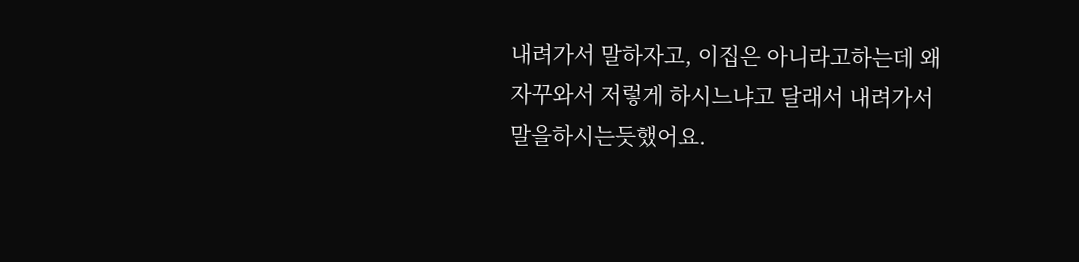내려가서 말하자고, 이집은 아니라고하는데 왜 자꾸와서 저렇게 하시느냐고 달래서 내려가서 말을하시는듯했어요.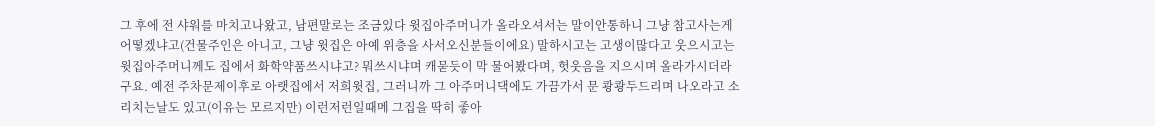그 후에 전 샤워를 마치고나왔고, 남편말로는 조금있다 윗집아주머니가 올라오셔서는 말이안통하니 그냥 참고사는게 어떻겠냐고(건물주인은 아니고, 그냥 윗집은 아예 위층을 사서오신분들이에요) 말하시고는 고생이많다고 웃으시고는 윗집아주머니께도 집에서 화학약품쓰시냐고? 뭐쓰시냐며 캐묻듯이 막 물어봤다며, 헛웃음을 지으시며 올라가시더라구요. 예전 주차문제이후로 아랫집에서 저희윗집, 그러니까 그 아주머니댁에도 가끔가서 문 쾅쾅두드리며 나오라고 소리치는날도 있고(이유는 모르지만) 이런저런일때메 그집을 딱히 좋아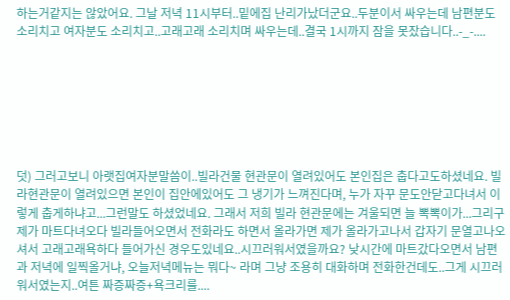하는거같지는 않았어요. 그날 저녁 11시부터..밑에집 난리가났더군요..두분이서 싸우는데 남편분도 소리치고 여자분도 소리치고..고래고래 소리치며 싸우는데..결국 1시까지 잠을 못잤습니다..-_-....







덧) 그러고보니 아랫집여자분말씀이..빌라건물 현관문이 열려있어도 본인집은 춥다고도하셨네요. 빌라현관문이 열려있으면 본인이 집안에있어도 그 냉기가 느껴진다며, 누가 자꾸 문도안닫고다녀서 이렇게 춥게하냐고...그런말도 하셨었네요. 그래서 저희 빌라 현관문에는 겨울되면 늘 뽁뽁이가...그리구 제가 마트다녀오다 빌라들어오면서 전화라도 하면서 올라가면 제가 올라가고나서 갑자기 문열고나오셔서 고래고래욕하다 들어가신 경우도있네요..시끄러워서였을까요? 낮시간에 마트갔다오면서 남편과 저녁에 일찍올거냐, 오늘저녁메뉴는 뭐다~ 라며 그냥 조용히 대화하며 전화한건데도..그게 시끄러워서였는지..여튼 짜증짜증+욕크리를....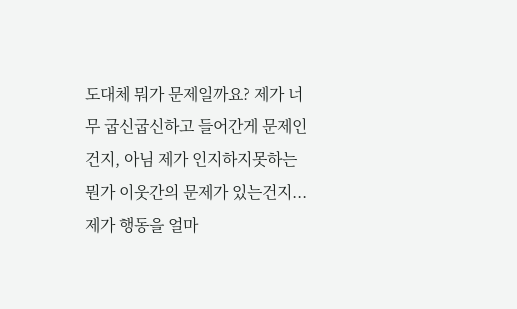도대체 뭐가 문제일까요? 제가 너무 굽신굽신하고 들어간게 문제인건지, 아님 제가 인지하지못하는 뭔가 이웃간의 문제가 있는건지...제가 행동을 얼마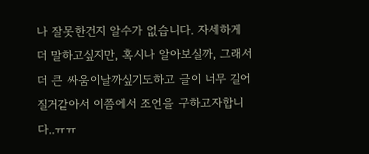나 잘못한건지 알수가 없습니다. 자세하게 더 말하고싶지만, 혹시나 알아보실까, 그래서 더 큰 싸움이날까싶기도하고 글이 너무 길어질거같아서 이쯤에서 조언을 구하고자합니다..ㅠㅠ